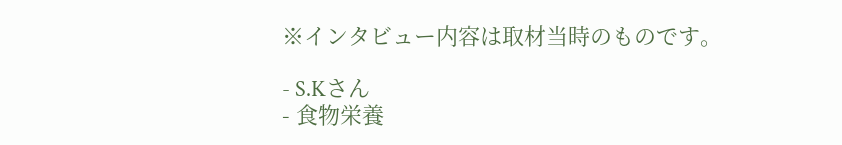※インタビュー内容は取材当時のものです。

- S.Kさん
- 食物栄養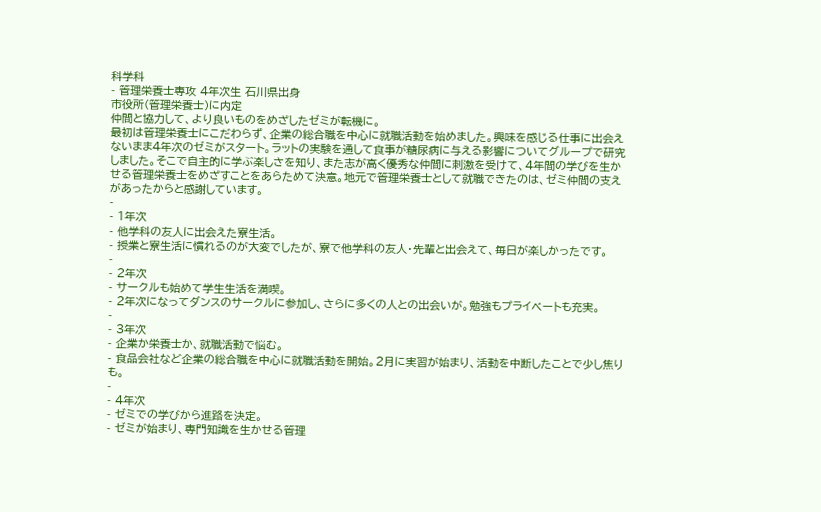科学科
- 管理栄養士専攻 4年次生 石川県出身
市役所(管理栄養士)に内定
仲間と協力して、より良いものをめざしたゼミが転機に。
最初は管理栄養士にこだわらず、企業の総合職を中心に就職活動を始めました。興味を感じる仕事に出会えないまま4年次のゼミがスタート。ラットの実験を通して食事が糖尿病に与える影響についてグループで研究しました。そこで自主的に学ぶ楽しさを知り、また志が高く優秀な仲間に刺激を受けて、4年間の学びを生かせる管理栄養士をめざすことをあらためて決意。地元で管理栄養士として就職できたのは、ゼミ仲間の支えがあったからと感謝しています。
-
- 1年次
- 他学科の友人に出会えた寮生活。
- 授業と寮生活に慣れるのが大変でしたが、寮で他学科の友人・先輩と出会えて、毎日が楽しかったです。
-
- 2年次
- サークルも始めて学生生活を満喫。
- 2年次になってダンスのサークルに参加し、さらに多くの人との出会いが。勉強もプライベートも充実。
-
- 3年次
- 企業か栄養士か、就職活動で悩む。
- 食品会社など企業の総合職を中心に就職活動を開始。2月に実習が始まり、活動を中断したことで少し焦りも。
-
- 4年次
- ゼミでの学びから進路を決定。
- ゼミが始まり、専門知識を生かせる管理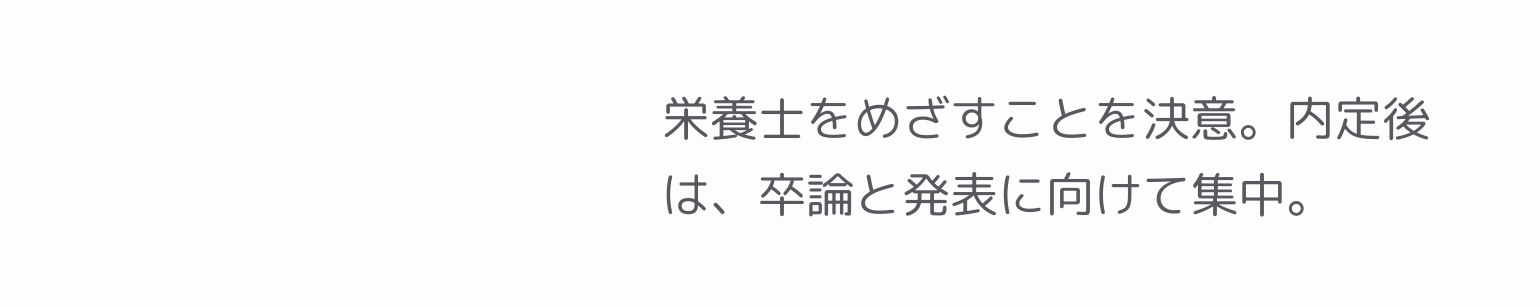栄養士をめざすことを決意。内定後は、卒論と発表に向けて集中。